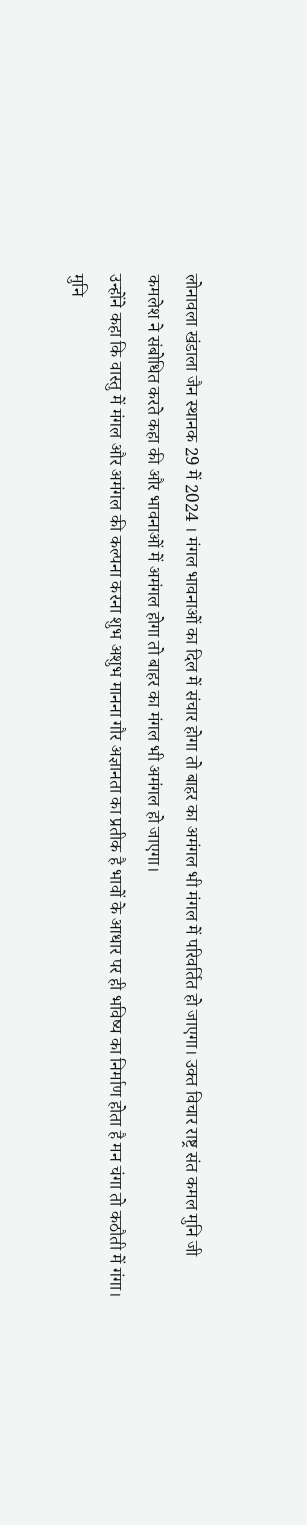लोनावला खंडाला जैन स्थानक 29 में 2024 । मंगल भावनाओं का दिल में संचार होगा तो बाहर का अमंगल भी मंगल में परिवर्तित हो जाएगा। उक्त विचार राष्ट्र संत कमल मुनि जी कमलेश ने संबोधित करते कहा की और भावनाओं में अमंगल होगा तो बाहर का मंगल भी अमंगल हो जाएगा।
उन्होंने कहा कि वास्तु में मंगल और अमंगल की कल्पना करना शुभ अशुभ मानना गौर अज्ञानता का प्रतीक है भावों के आधार पर ही भविष्य का निर्माण होता है मन चंगा तो कठौती में गंगा। मुनि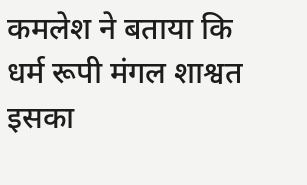कमलेश ने बताया कि धर्म रूपी मंगल शाश्वत इसका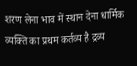शरण लेना भाव में स्थान देना धार्मिक व्यक्ति का प्रथम कर्तव्य है द्रव्य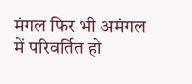मंगल फिर भी अमंगल में परिवर्तित हो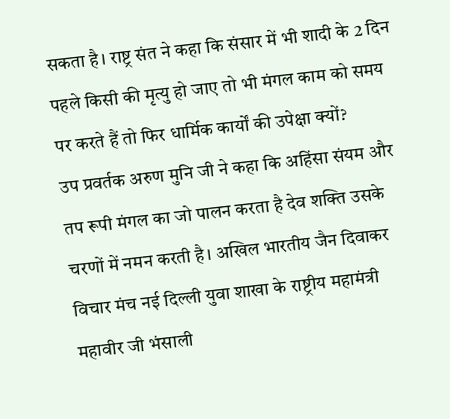सकता है। राष्ट्र संत ने कहा कि संसार में भी शादी के 2 दिन पहले किसी की मृत्यु हो जाए तो भी मंगल काम को समय पर करते हैं तो फिर धार्मिक कार्यों की उपेक्षा क्यों?
उप प्रवर्तक अरुण मुनि जी ने कहा कि अहिंसा संयम और तप रूपी मंगल का जो पालन करता है देव शक्ति उसके चरणों में नमन करती है। अखिल भारतीय जैन दिवाकर विचार मंच नई दिल्ली युवा शाखा के राष्ट्रीय महामंत्री महावीर जी भंसाली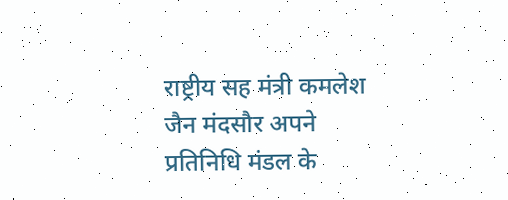राष्ट्रीय सह मंत्री कमलेश जैन मंदसौर अपने प्रतिनिधि मंडल के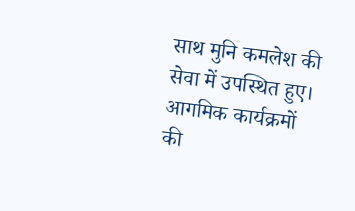साथ मुनि कमलेश की सेवा में उपस्थित हुए। आगमिक कार्यक्रमों की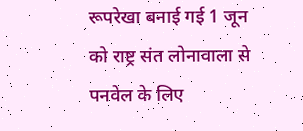रूपरेखा बनाई गई 1 जून को राष्ट्र संत लोनावाला से पनवेल के लिए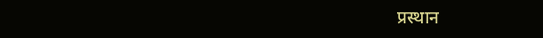प्रस्थान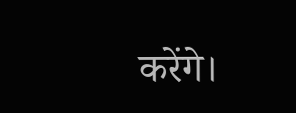करेंगे।